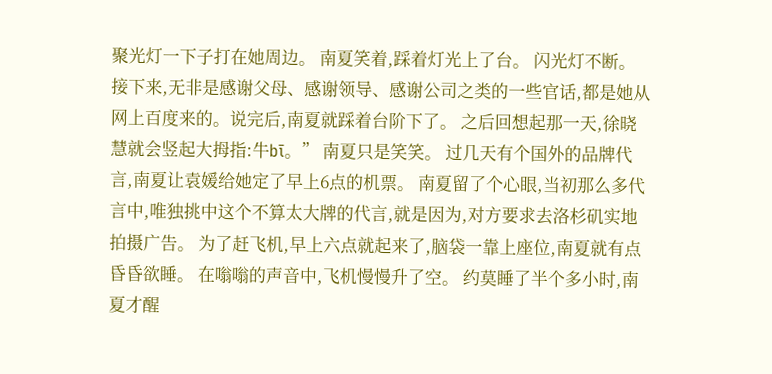聚光灯一下子打在她周边。 南夏笑着,踩着灯光上了台。 闪光灯不断。 接下来,无非是感谢父母、感谢领导、感谢公司之类的一些官话,都是她从网上百度来的。说完后,南夏就踩着台阶下了。 之后回想起那一天,徐晓慧就会竖起大拇指:牛bī。” 南夏只是笑笑。 过几天有个国外的品牌代言,南夏让袁媛给她定了早上6点的机票。 南夏留了个心眼,当初那么多代言中,唯独挑中这个不算太大牌的代言,就是因为,对方要求去洛杉矶实地拍摄广告。 为了赶飞机,早上六点就起来了,脑袋一靠上座位,南夏就有点昏昏欲睡。 在嗡嗡的声音中,飞机慢慢升了空。 约莫睡了半个多小时,南夏才醒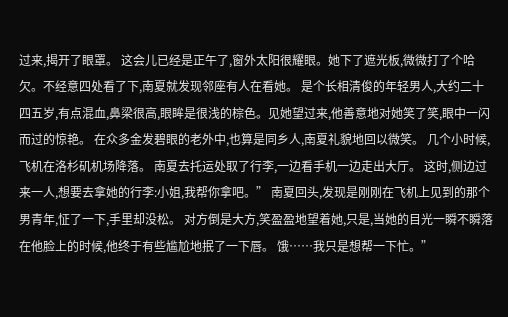过来,揭开了眼罩。 这会儿已经是正午了,窗外太阳很耀眼。她下了遮光板,微微打了个哈欠。不经意四处看了下,南夏就发现邻座有人在看她。 是个长相清俊的年轻男人,大约二十四五岁,有点混血,鼻梁很高,眼眸是很浅的棕色。见她望过来,他善意地对她笑了笑,眼中一闪而过的惊艳。 在众多金发碧眼的老外中,也算是同乡人,南夏礼貌地回以微笑。 几个小时候,飞机在洛杉矶机场降落。 南夏去托运处取了行李,一边看手机一边走出大厅。 这时,侧边过来一人,想要去拿她的行李:小姐,我帮你拿吧。” 南夏回头,发现是刚刚在飞机上见到的那个男青年,怔了一下,手里却没松。 对方倒是大方,笑盈盈地望着她,只是,当她的目光一瞬不瞬落在他脸上的时候,他终于有些尴尬地抿了一下唇。 饿……我只是想帮一下忙。”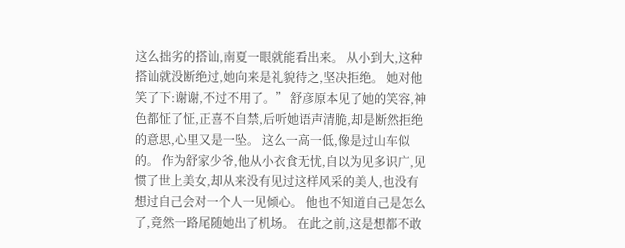这么拙劣的搭讪,南夏一眼就能看出来。 从小到大,这种搭讪就没断绝过,她向来是礼貌待之,坚决拒绝。 她对他笑了下:谢谢,不过不用了。” 舒彦原本见了她的笑容,神色都怔了怔,正喜不自禁,后听她语声清脆,却是断然拒绝的意思,心里又是一坠。 这么一高一低,像是过山车似的。 作为舒家少爷,他从小衣食无忧,自以为见多识广,见惯了世上美女,却从来没有见过这样风采的美人,也没有想过自己会对一个人一见倾心。 他也不知道自己是怎么了,竟然一路尾随她出了机场。 在此之前,这是想都不敢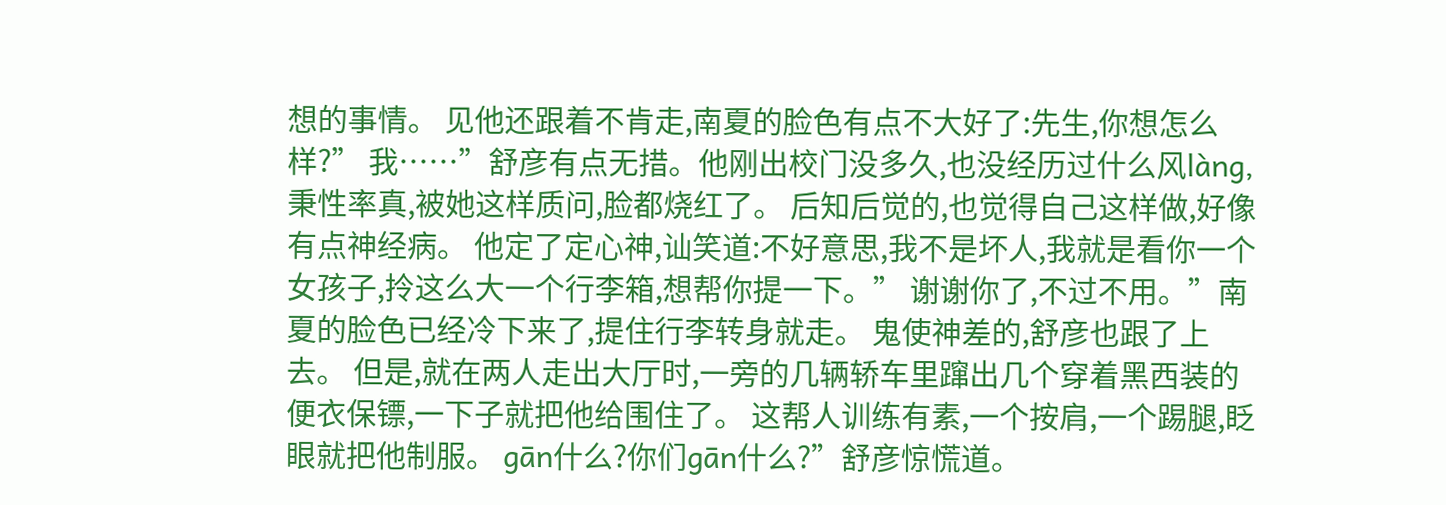想的事情。 见他还跟着不肯走,南夏的脸色有点不大好了:先生,你想怎么样?” 我……”舒彦有点无措。他刚出校门没多久,也没经历过什么风làng,秉性率真,被她这样质问,脸都烧红了。 后知后觉的,也觉得自己这样做,好像有点神经病。 他定了定心神,讪笑道:不好意思,我不是坏人,我就是看你一个女孩子,拎这么大一个行李箱,想帮你提一下。” 谢谢你了,不过不用。”南夏的脸色已经冷下来了,提住行李转身就走。 鬼使神差的,舒彦也跟了上去。 但是,就在两人走出大厅时,一旁的几辆轿车里蹿出几个穿着黑西装的便衣保镖,一下子就把他给围住了。 这帮人训练有素,一个按肩,一个踢腿,眨眼就把他制服。 gān什么?你们gān什么?”舒彦惊慌道。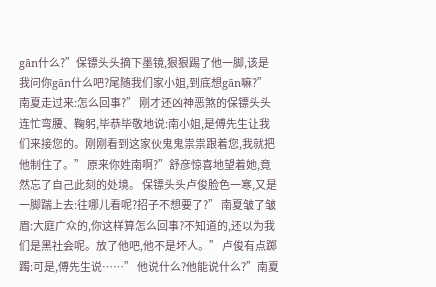gān什么?”保镖头头摘下墨镜,狠狠踢了他一脚,该是我问你gān什么吧?尾随我们家小姐,到底想gān嘛?” 南夏走过来:怎么回事?” 刚才还凶神恶煞的保镖头头连忙弯腰、鞠躬,毕恭毕敬地说:南小姐,是傅先生让我们来接您的。刚刚看到这家伙鬼鬼祟祟跟着您,我就把他制住了。” 原来你姓南啊?”舒彦惊喜地望着她,竟然忘了自己此刻的处境。 保镖头头卢俊脸色一寒,又是一脚踹上去:往哪儿看呢?招子不想要了?” 南夏皱了皱眉:大庭广众的,你这样算怎么回事?不知道的,还以为我们是黑社会呢。放了他吧,他不是坏人。” 卢俊有点踯躅:可是,傅先生说……” 他说什么?他能说什么?”南夏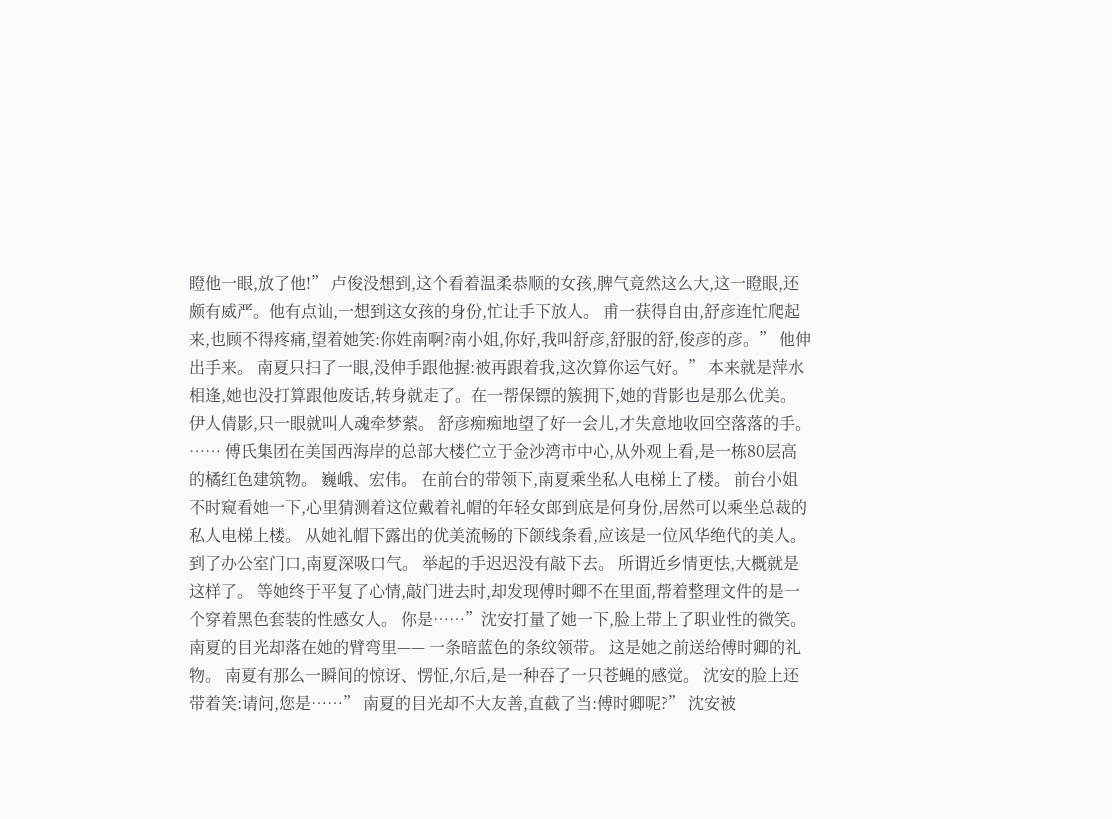瞪他一眼,放了他!” 卢俊没想到,这个看着温柔恭顺的女孩,脾气竟然这么大,这一瞪眼,还颇有威严。他有点讪,一想到这女孩的身份,忙让手下放人。 甫一获得自由,舒彦连忙爬起来,也顾不得疼痛,望着她笑:你姓南啊?南小姐,你好,我叫舒彦,舒服的舒,俊彦的彦。” 他伸出手来。 南夏只扫了一眼,没伸手跟他握:被再跟着我,这次算你运气好。” 本来就是萍水相逢,她也没打算跟他废话,转身就走了。在一帮保镖的簇拥下,她的背影也是那么优美。 伊人倩影,只一眼就叫人魂牵梦萦。 舒彦痴痴地望了好一会儿,才失意地收回空落落的手。 …… 傅氏集团在美国西海岸的总部大楼伫立于金沙湾市中心,从外观上看,是一栋80层高的橘红色建筑物。 巍峨、宏伟。 在前台的带领下,南夏乘坐私人电梯上了楼。 前台小姐不时窥看她一下,心里猜测着这位戴着礼帽的年轻女郎到底是何身份,居然可以乘坐总裁的私人电梯上楼。 从她礼帽下露出的优美流畅的下颌线条看,应该是一位风华绝代的美人。 到了办公室门口,南夏深吸口气。 举起的手迟迟没有敲下去。 所谓近乡情更怯,大概就是这样了。 等她终于平复了心情,敲门进去时,却发现傅时卿不在里面,帮着整理文件的是一个穿着黑色套装的性感女人。 你是……”沈安打量了她一下,脸上带上了职业性的微笑。 南夏的目光却落在她的臂弯里—— 一条暗蓝色的条纹领带。 这是她之前送给傅时卿的礼物。 南夏有那么一瞬间的惊讶、愣怔,尔后,是一种吞了一只苍蝇的感觉。 沈安的脸上还带着笑:请问,您是……” 南夏的目光却不大友善,直截了当:傅时卿呢?” 沈安被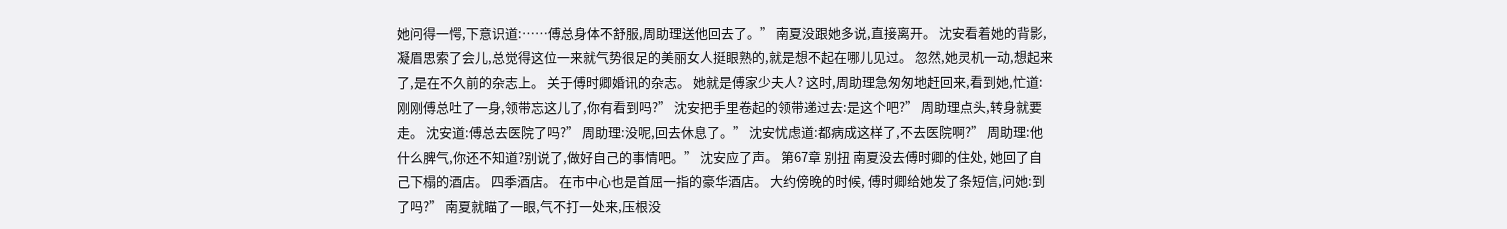她问得一愕,下意识道:……傅总身体不舒服,周助理送他回去了。” 南夏没跟她多说,直接离开。 沈安看着她的背影,凝眉思索了会儿,总觉得这位一来就气势很足的美丽女人挺眼熟的,就是想不起在哪儿见过。 忽然,她灵机一动,想起来了,是在不久前的杂志上。 关于傅时卿婚讯的杂志。 她就是傅家少夫人? 这时,周助理急匆匆地赶回来,看到她,忙道:刚刚傅总吐了一身,领带忘这儿了,你有看到吗?” 沈安把手里卷起的领带递过去:是这个吧?” 周助理点头,转身就要走。 沈安道:傅总去医院了吗?” 周助理:没呢,回去休息了。” 沈安忧虑道:都病成这样了,不去医院啊?” 周助理:他什么脾气,你还不知道?别说了,做好自己的事情吧。” 沈安应了声。 第67章 别扭 南夏没去傅时卿的住处, 她回了自己下榻的酒店。 四季酒店。 在市中心也是首屈一指的豪华酒店。 大约傍晚的时候, 傅时卿给她发了条短信,问她:到了吗?” 南夏就瞄了一眼,气不打一处来,压根没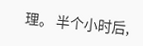理。 半个小时后,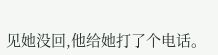见她没回,他给她打了个电话。